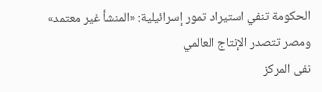الحكومة تنفي استيراد تمور إسرائيلية: «المنشأ غير معتمد» ومصر تتصدر الإنتاج العالمي
نفى المركز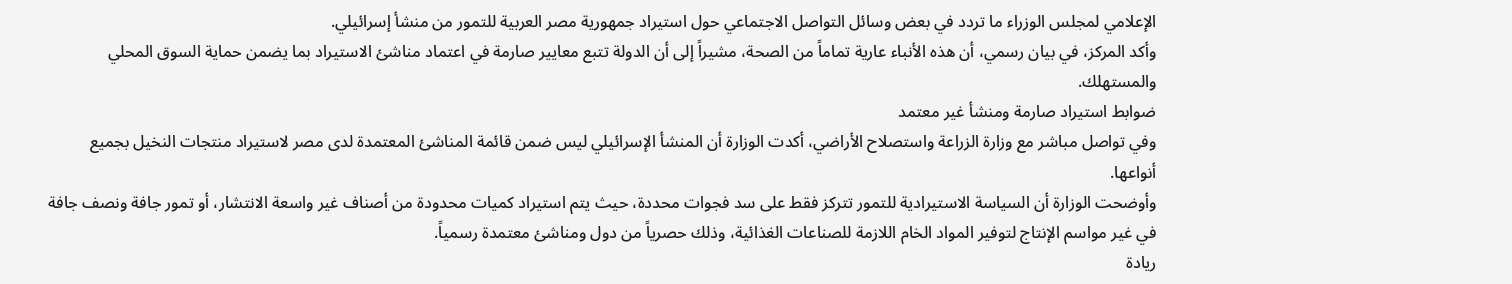الإعلامي لمجلس الوزراء ما تردد في بعض وسائل التواصل الاجتماعي حول استيراد جمهورية مصر العربية للتمور من منشأ إسرائيلي.
وأكد المركز، في بيان رسمي، أن هذه الأنباء عارية تماماً من الصحة، مشيراً إلى أن الدولة تتبع معايير صارمة في اعتماد مناشئ الاستيراد بما يضمن حماية السوق المحلي والمستهلك.
ضوابط استيراد صارمة ومنشأ غير معتمد
وفي تواصل مباشر مع وزارة الزراعة واستصلاح الأراضي، أكدت الوزارة أن المنشأ الإسرائيلي ليس ضمن قائمة المناشئ المعتمدة لدى مصر لاستيراد منتجات النخيل بجميع أنواعها.
وأوضحت الوزارة أن السياسة الاستيرادية للتمور تتركز فقط على سد فجوات محددة، حيث يتم استيراد كميات محدودة من أصناف غير واسعة الانتشار، أو تمور جافة ونصف جافة في غير مواسم الإنتاج لتوفير المواد الخام اللازمة للصناعات الغذائية، وذلك حصرياً من دول ومناشئ معتمدة رسمياً.
ريادة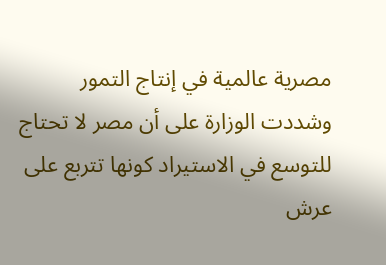مصرية عالمية في إنتاج التمور
وشددت الوزارة على أن مصر لا تحتاج للتوسع في الاستيراد كونها تتربع على عرش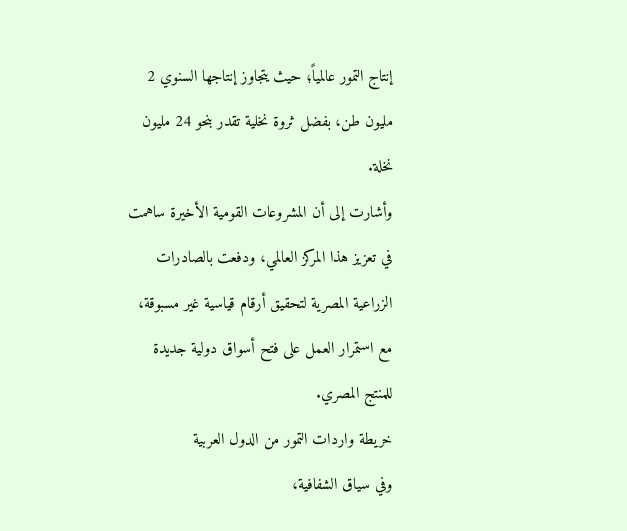إنتاج التمور عالمياً؛ حيث يتجاوز إنتاجها السنوي 2 مليون طن، بفضل ثروة نخلية تقدر بنحو 24 مليون نخلة.
وأشارت إلى أن المشروعات القومية الأخيرة ساهمت في تعزيز هذا المركز العالمي، ودفعت بالصادرات الزراعية المصرية لتحقيق أرقام قياسية غير مسبوقة، مع استمرار العمل على فتح أسواق دولية جديدة للمنتج المصري.
خريطة واردات التمور من الدول العربية
وفي سياق الشفافية،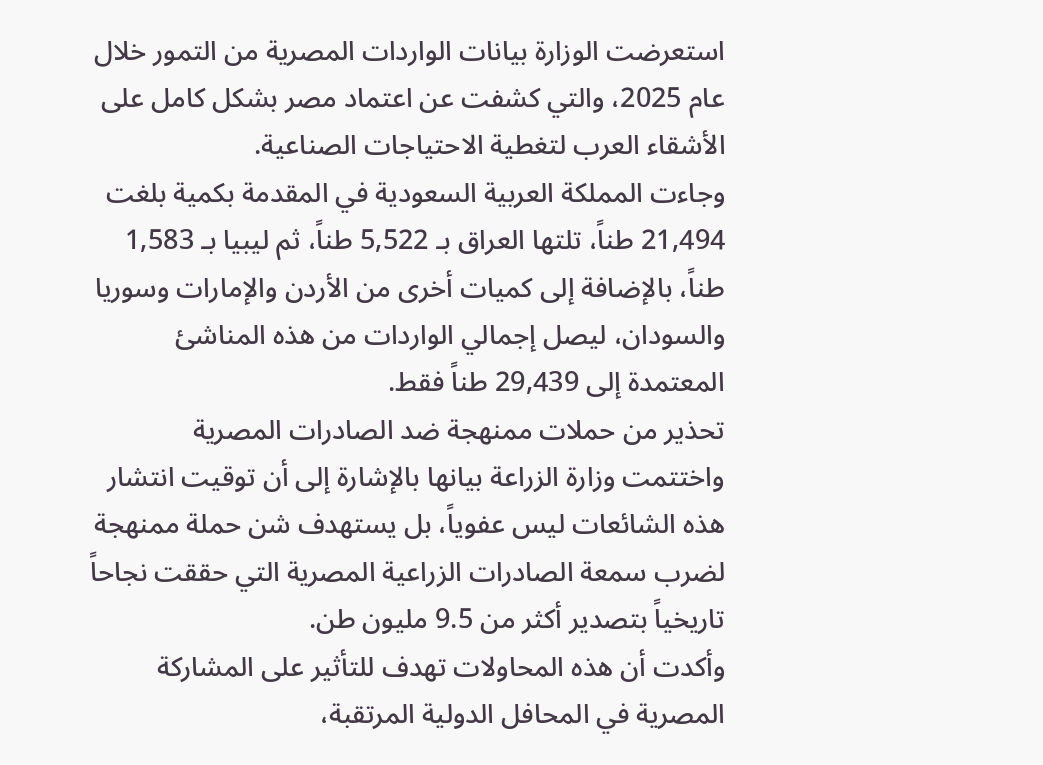استعرضت الوزارة بيانات الواردات المصرية من التمور خلال عام 2025، والتي كشفت عن اعتماد مصر بشكل كامل على الأشقاء العرب لتغطية الاحتياجات الصناعية.
وجاءت المملكة العربية السعودية في المقدمة بكمية بلغت 21,494 طناً، تلتها العراق بـ 5,522 طناً، ثم ليبيا بـ 1,583 طناً، بالإضافة إلى كميات أخرى من الأردن والإمارات وسوريا والسودان، ليصل إجمالي الواردات من هذه المناشئ المعتمدة إلى 29,439 طناً فقط.
تحذير من حملات ممنهجة ضد الصادرات المصرية
واختتمت وزارة الزراعة بيانها بالإشارة إلى أن توقيت انتشار هذه الشائعات ليس عفوياً، بل يستهدف شن حملة ممنهجة لضرب سمعة الصادرات الزراعية المصرية التي حققت نجاحاً تاريخياً بتصدير أكثر من 9.5 مليون طن.
وأكدت أن هذه المحاولات تهدف للتأثير على المشاركة المصرية في المحافل الدولية المرتقبة،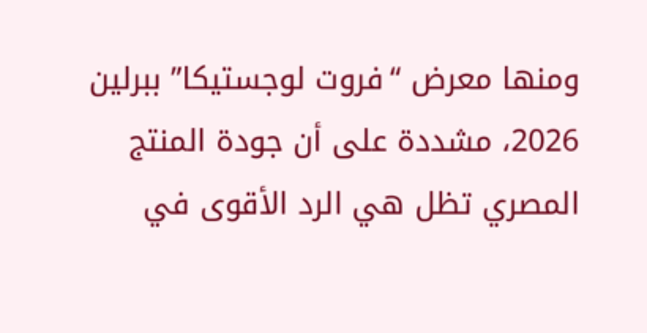ومنها معرض “فروت لوجستيكا” ببرلين 2026، مشددة على أن جودة المنتج المصري تظل هي الرد الأقوى في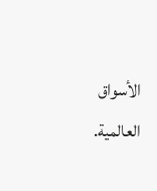الأسواق العالمية.